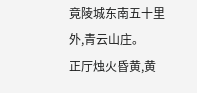竟陵城东南五十里外,青云山庄。
正厅烛火昏黄,黄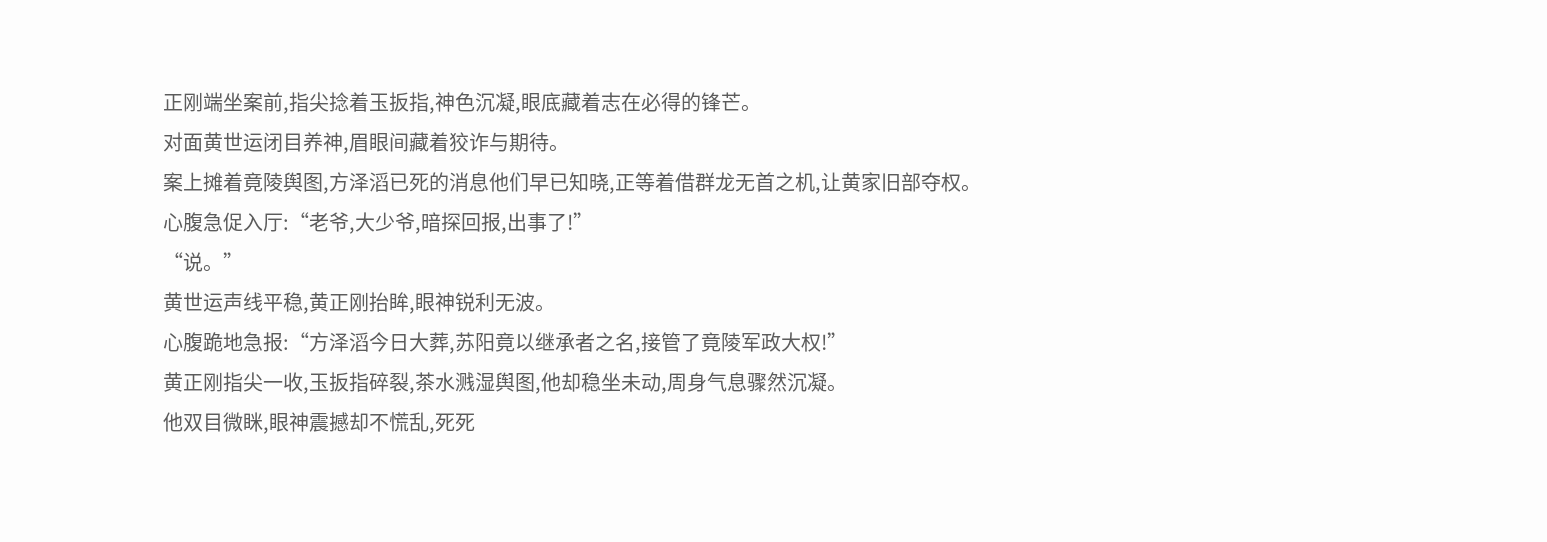正刚端坐案前,指尖捻着玉扳指,神色沉凝,眼底藏着志在必得的锋芒。
对面黄世运闭目养神,眉眼间藏着狡诈与期待。
案上摊着竟陵舆图,方泽滔已死的消息他们早已知晓,正等着借群龙无首之机,让黄家旧部夺权。
心腹急促入厅:“老爷,大少爷,暗探回报,出事了!”
“说。”
黄世运声线平稳,黄正刚抬眸,眼神锐利无波。
心腹跪地急报:“方泽滔今日大葬,苏阳竟以继承者之名,接管了竟陵军政大权!”
黄正刚指尖一收,玉扳指碎裂,茶水溅湿舆图,他却稳坐未动,周身气息骤然沉凝。
他双目微眯,眼神震撼却不慌乱,死死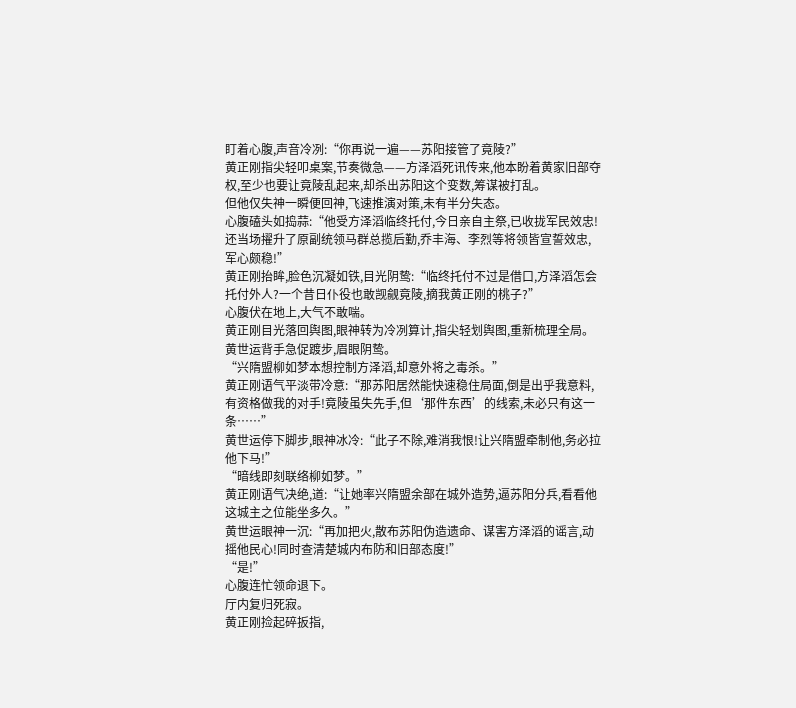盯着心腹,声音冷冽:“你再说一遍——苏阳接管了竟陵?”
黄正刚指尖轻叩桌案,节奏微急——方泽滔死讯传来,他本盼着黄家旧部夺权,至少也要让竟陵乱起来,却杀出苏阳这个变数,筹谋被打乱。
但他仅失神一瞬便回神,飞速推演对策,未有半分失态。
心腹磕头如捣蒜:“他受方泽滔临终托付,今日亲自主祭,已收拢军民效忠!还当场擢升了原副统领马群总揽后勤,乔丰海、李烈等将领皆宣誓效忠,军心颇稳!”
黄正刚抬眸,脸色沉凝如铁,目光阴鸷:“临终托付不过是借口,方泽滔怎会托付外人?一个昔日仆役也敢觊觎竟陵,摘我黄正刚的桃子?”
心腹伏在地上,大气不敢喘。
黄正刚目光落回舆图,眼神转为冷冽算计,指尖轻划舆图,重新梳理全局。
黄世运背手急促踱步,眉眼阴鸷。
“兴隋盟柳如梦本想控制方泽滔,却意外将之毒杀。”
黄正刚语气平淡带冷意:“那苏阳居然能快速稳住局面,倒是出乎我意料,有资格做我的对手!竟陵虽失先手,但‘那件东西’的线索,未必只有这一条……”
黄世运停下脚步,眼神冰冷:“此子不除,难消我恨!让兴隋盟牵制他,务必拉他下马!”
“暗线即刻联络柳如梦。”
黄正刚语气决绝,道:“让她率兴隋盟余部在城外造势,逼苏阳分兵,看看他这城主之位能坐多久。”
黄世运眼神一沉:“再加把火,散布苏阳伪造遗命、谋害方泽滔的谣言,动摇他民心!同时查清楚城内布防和旧部态度!”
“是!”
心腹连忙领命退下。
厅内复归死寂。
黄正刚捡起碎扳指,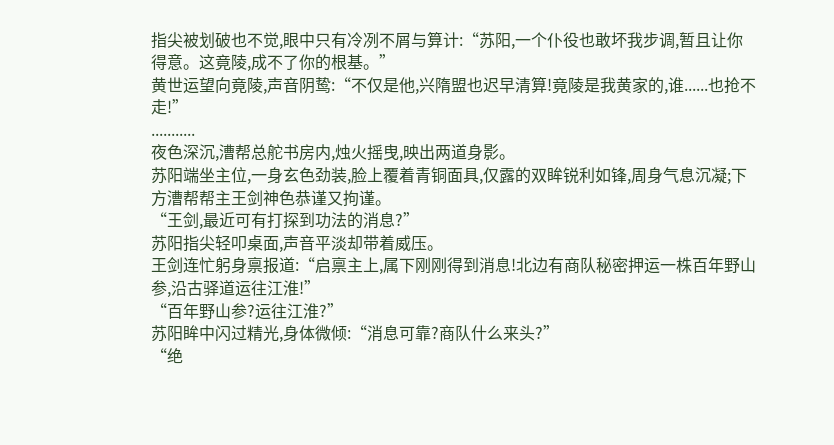指尖被划破也不觉,眼中只有冷冽不屑与算计:“苏阳,一个仆役也敢坏我步调,暂且让你得意。这竟陵,成不了你的根基。”
黄世运望向竟陵,声音阴鸷:“不仅是他,兴隋盟也迟早清算!竟陵是我黄家的,谁......也抢不走!”
...........
夜色深沉,漕帮总舵书房内,烛火摇曳,映出两道身影。
苏阳端坐主位,一身玄色劲装,脸上覆着青铜面具,仅露的双眸锐利如锋,周身气息沉凝;下方漕帮帮主王剑神色恭谨又拘谨。
“王剑,最近可有打探到功法的消息?”
苏阳指尖轻叩桌面,声音平淡却带着威压。
王剑连忙躬身禀报道:“启禀主上,属下刚刚得到消息!北边有商队秘密押运一株百年野山参,沿古驿道运往江淮!”
“百年野山参?运往江淮?”
苏阳眸中闪过精光,身体微倾:“消息可靠?商队什么来头?”
“绝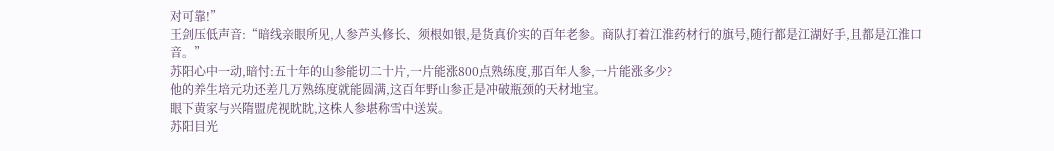对可靠!”
王剑压低声音:“暗线亲眼所见,人参芦头修长、须根如银,是货真价实的百年老参。商队打着江淮药材行的旗号,随行都是江湖好手,且都是江淮口音。”
苏阳心中一动,暗忖:五十年的山参能切二十片,一片能涨800点熟练度,那百年人参,一片能涨多少?
他的养生培元功还差几万熟练度就能圆满,这百年野山参正是冲破瓶颈的天材地宝。
眼下黄家与兴隋盟虎视眈眈,这株人参堪称雪中送炭。
苏阳目光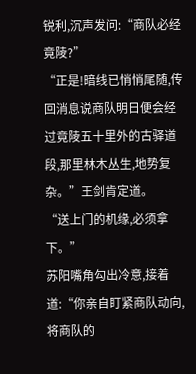锐利,沉声发问:“商队必经竟陵?”
“正是!暗线已悄悄尾随,传回消息说商队明日便会经过竟陵五十里外的古驿道段,那里林木丛生,地势复杂。”王剑肯定道。
“送上门的机缘,必须拿下。”
苏阳嘴角勾出冷意,接着道:“你亲自盯紧商队动向,将商队的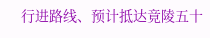行进路线、预计抵达竟陵五十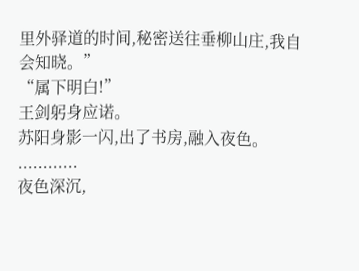里外驿道的时间,秘密送往垂柳山庄,我自会知晓。”
“属下明白!”
王剑躬身应诺。
苏阳身影一闪,出了书房,融入夜色。
............
夜色深沉,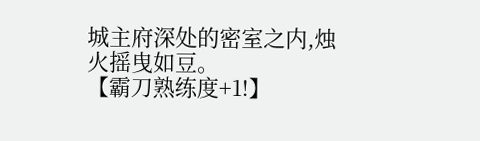城主府深处的密室之内,烛火摇曳如豆。
【霸刀熟练度+1!】